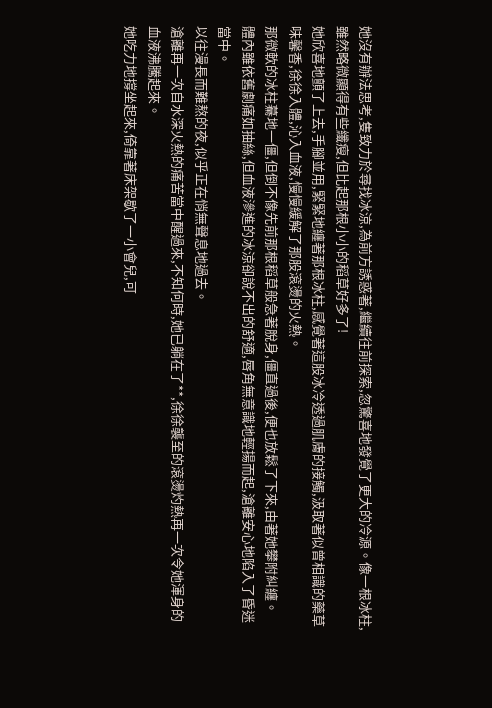她沒有辦法思考,隻致力於尋找冰涼,為前方誘惑著,繼續往前探索,忽驚喜地發覺了更大的冷源。像一根冰柱,雖然略微顯得有些纖瘦,但比起那根小小的稻草好多了!
她欣喜地顫了上去,手腳並用,緊緊地纏著那根冰柱,感覺著這股冰冷透過肌膚的接觸,汲取著似曾相識的藥草味馨香,徐徐入體,沁入血液,慢慢緩解了那股滾燙的火熱。
那微軟的冰柱驀地一僵,但倒不像先前那根稻草般急著脫身,僵直過後,便也放鬆了下來,由著她攀附糾纏。
體內雖依舊劇痛如抽絲,但血液滲進的冰涼卻說不出的舒適,唇角無意識地輕揚而起,滄離安心地陷入了昏迷當中。
以往漫長而難熬的夜,似乎正在悄無聲息地過去。
滄離再一次自水深火熱的痛苦當中醒過來,不知何時,她已躺在了**,徐徐襲至的滾燙灼熱再一次令她渾身的血液沸騰起來。
她吃力地撐坐起來,倚靠著床架歇了一小會兒,可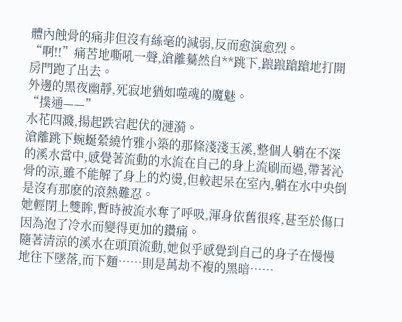體內蝕骨的痛非但沒有絲毫的減弱,反而愈演愈烈。
“啊!!”痛苦地嘶吼一聲,滄離驀然自**跳下,踉踉蹌蹌地打開房門跑了出去。
外邊的黑夜幽靜,死寂地猶如噬魂的魔魅。
“撲通——”
水花四濺,揚起跌宕起伏的漣漪。
滄離跳下蜿蜒縈繞竹雅小築的那條淺淺玉溪,整個人躺在不深的溪水當中,感覺著流動的水流在自己的身上流刷而過,帶著沁骨的涼,雖不能解了身上的灼燙,但較起呆在室內,躺在水中央倒是沒有那麽的滾熱難忍。
她輕閉上雙眸,暫時被流水奪了呼吸,渾身依舊很疼,甚至於傷口因為泡了冷水而變得更加的鑽痛。
隨著清涼的溪水在頭頂流動,她似乎感覺到自己的身子在慢慢地往下墜落,而下麵……則是萬劫不複的黑暗……